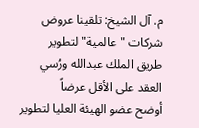م. آل الشيخ: تلقينا عروض شركات "عالمية" لتطوير طريق الملك عبدالله ورُسي العقد على الأقل عرضاً
أوضح عضو الهيئة العليا لتطوير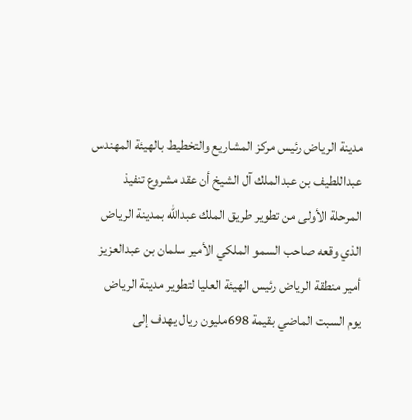مدينة الرياض رئيس مركز المشاريع والتخطيط بالهيئة المهندس عبداللطيف بن عبدالملك آل الشيخ أن عقد مشروع تنفيذ المرحلة الأولى من تطوير طريق الملك عبدالله بمدينة الرياض الذي وقعه صاحب السمو الملكي الأمير سلمان بن عبدالعزيز أمير منطقة الرياض رئيس الهيئة العليا لتطوير مدينة الرياض يوم السبت الماضي بقيمة 698مليون ريال يهدف إلى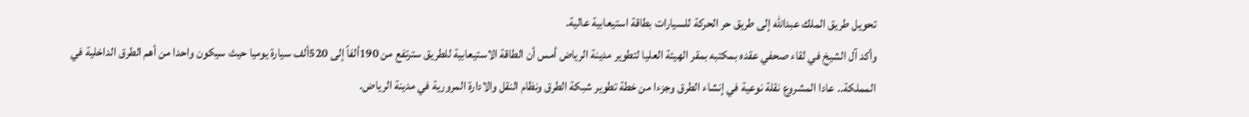تحويل طريق الملك عبدالله إلى طريق حر الحركة للسيارات بطاقة استيعابية عالية.
وأكد آل الشيخ في لقاء صحفي عقده بمكتبه بمقر الهيئة العليا لتطوير مدينة الرياض أمس أن الطاقة الاستيعابية للطريق سترتفع من 190ألفاً إلى 520ألف سيارة يوميا حيث سيكون واحدا من أهم الطرق الداخلية في المملكة.. عادا المشروع نقلة نوعية في إنشاء الطرق وجزءا من خطة تطوير شبكة الطرق ونظام النقل والادارة المرورية في مدينة الرياض.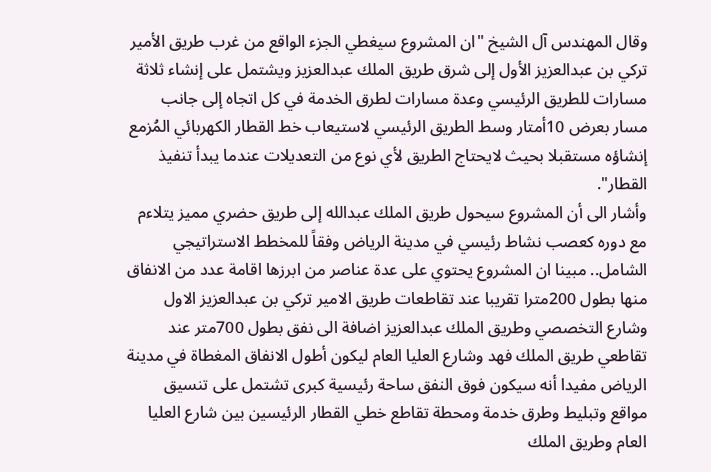وقال المهندس آل الشيخ "ان المشروع سيغطي الجزء الواقع من غرب طريق الأمير تركي بن عبدالعزيز الأول إلى شرق طريق الملك عبدالعزيز ويشتمل على إنشاء ثلاثة مسارات للطريق الرئيسي وعدة مسارات لطرق الخدمة في كل اتجاه إلى جانب مسار بعرض 10أمتار وسط الطريق الرئيسي لاستيعاب خط القطار الكهربائي المُزمع إنشاؤه مستقبلا بحيث لايحتاج الطريق لأي نوع من التعديلات عندما يبدأ تنفيذ القطار".
وأشار الى أن المشروع سيحول طريق الملك عبدالله إلى طريق حضري مميز يتلاءم مع دوره كعصب نشاط رئيسي في مدينة الرياض وفقاً للمخطط الاستراتيجي الشامل.. مبينا ان المشروع يحتوي على عدة عناصر من ابرزها اقامة عدد من الانفاق منها بطول 200مترا تقريبا عند تقاطعات طريق الامير تركي بن عبدالعزيز الاول وشارع التخصصي وطريق الملك عبدالعزيز اضافة الى نفق بطول 700متر عند تقاطعي طريق الملك فهد وشارع العليا العام ليكون أطول الانفاق المغطاة في مدينة الرياض مفيدا أنه سيكون فوق النفق ساحة رئيسية كبرى تشتمل على تنسيق مواقع وتبليط وطرق خدمة ومحطة تقاطع خطي القطار الرئيسين بين شارع العليا العام وطريق الملك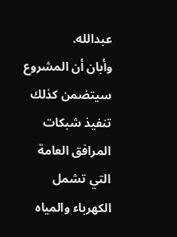عبدالله.
وأبان أن المشروع سيتضمن كذلك تنفيذ شبكات المرافق العامة التي تشمل الكهرباء والمياه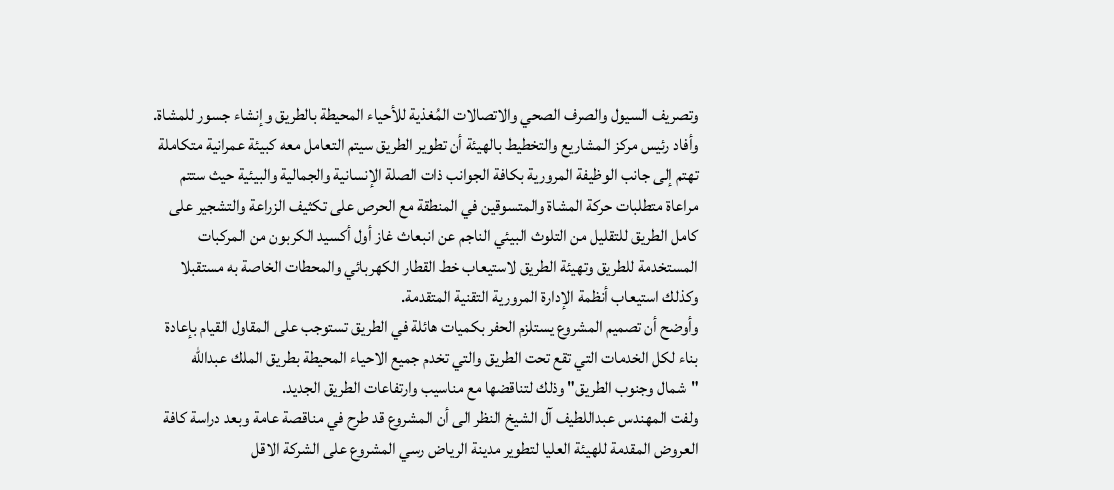وتصريف السيول والصرف الصحي والاتصالات المُغذية للأحياء المحيطة بالطريق وإنشاء جسور للمشاة.
وأفاد رئيس مركز المشاريع والتخطيط بالهيئة أن تطوير الطريق سيتم التعامل معه كبيئة عمرانية متكاملة تهتم إلى جانب الوظيفة المرورية بكافة الجوانب ذات الصلة الإنسانية والجمالية والبيئية حيث ستتم مراعاة متطلبات حركة المشاة والمتسوقين في المنطقة مع الحرص على تكثيف الزراعة والتشجير على كامل الطريق للتقليل من التلوث البيئي الناجم عن انبعاث غاز أول أكسيد الكربون من المركبات المستخدمة للطريق وتهيئة الطريق لاستيعاب خط القطار الكهربائي والمحطات الخاصة به مستقبلا وكذلك استيعاب أنظمة الإدارة المرورية التقنية المتقدمة.
وأوضح أن تصميم المشروع يستلزم الحفر بكميات هائلة في الطريق تستوجب على المقاول القيام بإعادة بناء لكل الخدمات التي تقع تحت الطريق والتي تخدم جميع الاحياء المحيطة بطريق الملك عبدالله "شمال وجنوب الطريق" وذلك لتناقضها مع مناسيب وارتفاعات الطريق الجديد.
ولفت المهندس عبداللطيف آل الشيخ النظر الى أن المشروع قد طرح في مناقصة عامة وبعد دراسة كافة العروض المقدمة للهيئة العليا لتطوير مدينة الرياض رسي المشروع على الشركة الاقل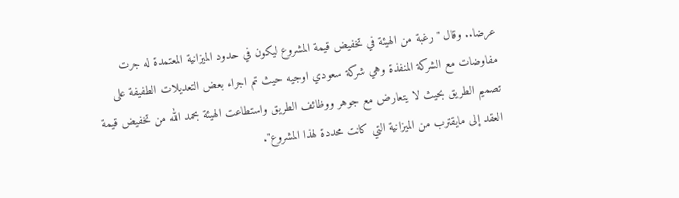عرضا.. وقال "رغبة من الهيئة في تخفيض قيمة المشروع ليكون في حدود الميزانية المعتمدة له جرت مفاوضات مع الشركة المنفذة وهي شركة سعودي اوجيه حيث تم اجراء بعض التعديلات الطفيفة على تصميم الطريق بحيث لا يتعارض مع جوهر ووظائف الطريق واستطاعت الهيئة بحمد الله من تخفيض قيمة العقد إلى مايقترب من الميزانية التي كانت محددة لهذا المشروع".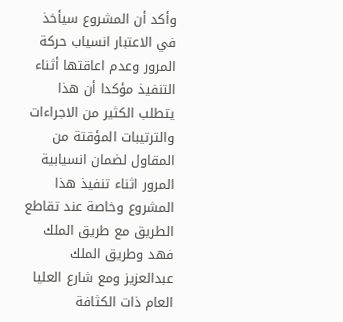وأكد أن المشروع سيأخذ في الاعتبار انسياب حركة المرور وعدم اعاقتها أثناء التنفيذ مؤكدا أن هذا يتطلب الكثير من الاجراءات والترتيبات المؤقتة من المقاول لضمان انسيابية المرور اثناء تنفيذ هذا المشروع وخاصة عند تقاطع الطريق مع طريق الملك فهد وطريق الملك عبدالعزيز ومع شارع العليا العام ذات الكثافة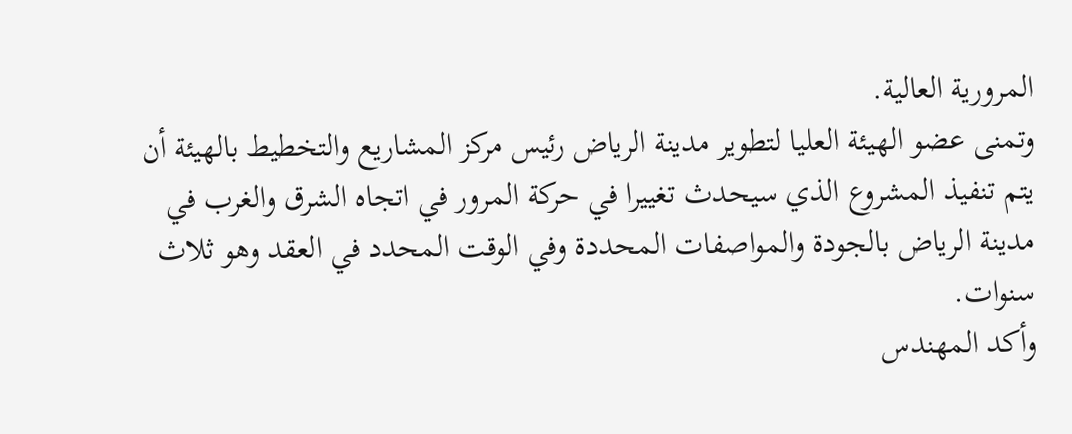المرورية العالية.
وتمنى عضو الهيئة العليا لتطوير مدينة الرياض رئيس مركز المشاريع والتخطيط بالهيئة أن يتم تنفيذ المشروع الذي سيحدث تغييرا في حركة المرور في اتجاه الشرق والغرب في مدينة الرياض بالجودة والمواصفات المحددة وفي الوقت المحدد في العقد وهو ثلاث سنوات.
وأكد المهندس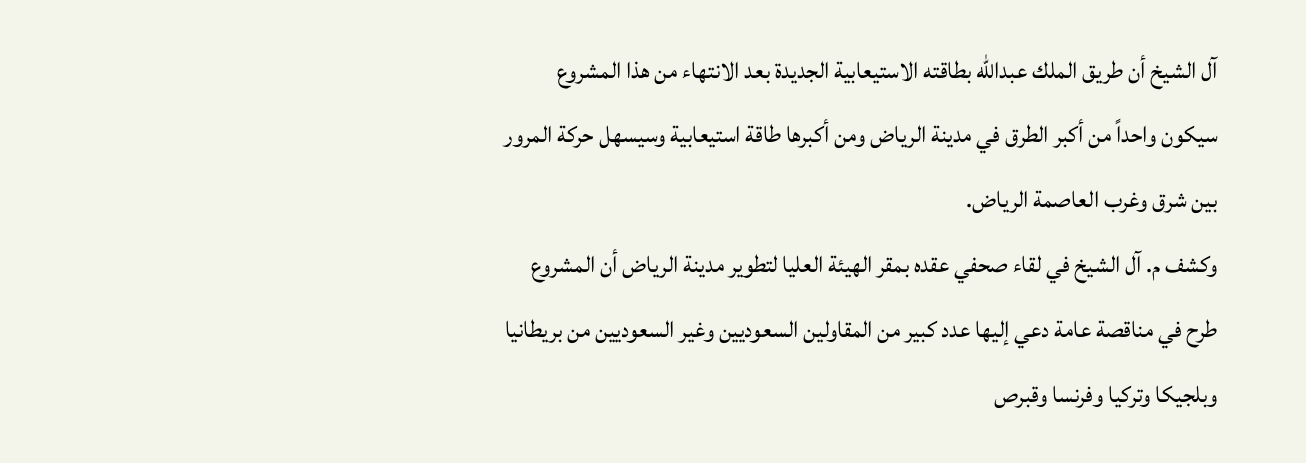آل الشيخ أن طريق الملك عبدالله بطاقته الاستيعابية الجديدة بعد الانتهاء من هذا المشروع سيكون واحداً من أكبر الطرق في مدينة الرياض ومن أكبرها طاقة استيعابية وسيسهل حركة المرور بين شرق وغرب العاصمة الرياض.
وكشف م. آل الشيخ في لقاء صحفي عقده بمقر الهيئة العليا لتطوير مدينة الرياض أن المشروع طرح في مناقصة عامة دعي إليها عدد كبير من المقاولين السعوديين وغير السعوديين من بريطانيا وبلجيكا وتركيا وفرنسا وقبرص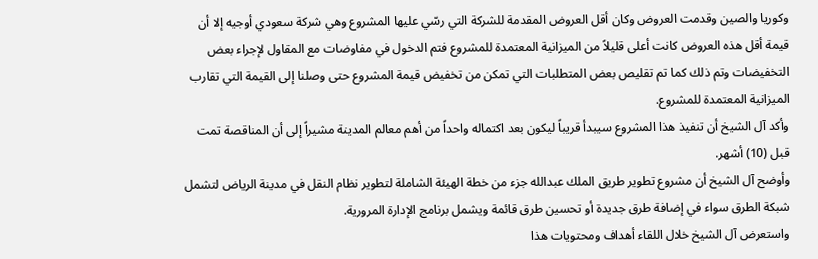وكوريا والصين وقدمت العروض وكان أقل العروض المقدمة للشركة التي رسّي عليها المشروع وهي شركة سعودي أوجيه إلا أن قيمة أقل هذه العروض كانت أعلى قليلاً من الميزانية المعتمدة للمشروع فتم الدخول في مفاوضات مع المقاول لإجراء بعض التخفيضات وتم ذلك كما تم تقليص بعض المتطلبات التي تمكن من تخفيض قيمة المشروع حتى وصلنا إلى القيمة التي تقارب الميزانية المعتمدة للمشروع.
وأكد آل الشيخ أن تنفيذ هذا المشروع سيبدأ قريباً ليكون بعد اكتماله واحداً من أهم معالم المدينة مشيراً إلى أن المناقصة تمت قبل (10) أشهر.
وأوضح آل الشيخ أن مشروع تطوير طريق الملك عبدالله جزء من خطة الهيئة الشاملة لتطوير نظام النقل في مدينة الرياض لتشمل شبكة الطرق سواء في إضافة طرق جديدة أو تحسين طرق قائمة ويشمل برنامج الإدارة المرورية.
واستعرض آل الشيخ خلال اللقاء أهداف ومحتويات هذا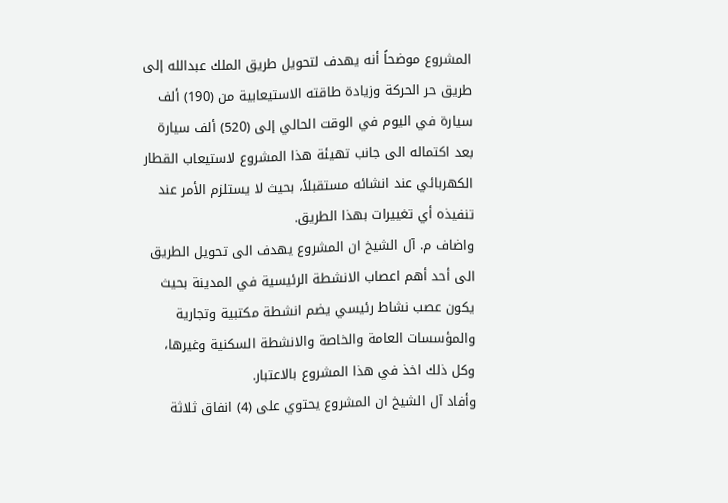المشروع موضحاً أنه يهدف لتحويل طريق الملك عبدالله إلى طريق حر الحركة وزيادة طاقته الاستيعابية من (190) ألف سيارة في اليوم في الوقت الحالي إلى (520) ألف سيارة
بعد اكتماله الى جانب تهيئة هذا المشروع لاستيعاب القطار الكهربائي عند انشائه مستقبلاً، بحيث لا يستلزم الأمر عند تنفيذه أي تغييرات بهذا الطريق.
واضاف م. آل الشيخ ان المشروع يهدف الى تحويل الطريق الى أحد أهم اعصاب الانشطة الرئيسية في المدينة بحيث يكون عصب نشاط رئيسي يضم انشطة مكتبية وتجارية والمؤسسات العامة والخاصة والانشطة السكنية وغيرها، وكل ذلك اخذ في هذا المشروع بالاعتبار.
وأفاد آل الشيخ ان المشروع يحتوي على (4) انفاق ثلاثة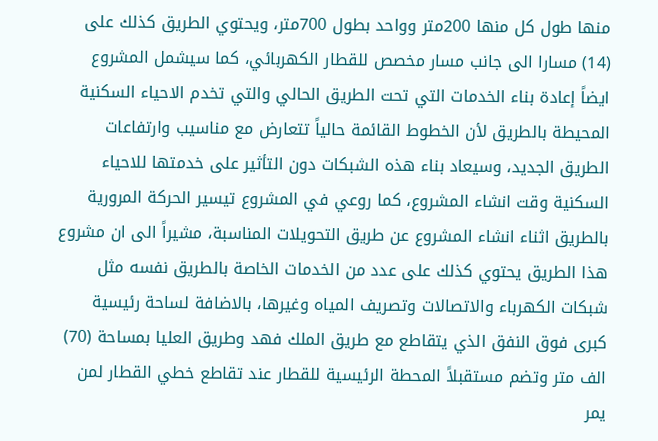منها طول كل منها 200متر وواحد بطول 700متر، ويحتوي الطريق كذلك على (14) مسارا الى جانب مسار مخصص للقطار الكهربائي، كما سيشمل المشروع ايضاً إعادة بناء الخدمات التي تحت الطريق الحالي والتي تخدم الاحياء السكنية المحيطة بالطريق لأن الخطوط القائمة حالياً تتعارض مع مناسيب وارتفاعات الطريق الجديد، وسيعاد بناء هذه الشبكات دون التأثير على خدمتها للاحياء السكنية وقت انشاء المشروع، كما روعي في المشروع تيسير الحركة المرورية بالطريق اثناء انشاء المشروع عن طريق التحويلات المناسبة، مشيراً الى ان مشروع هذا الطريق يحتوي كذلك على عدد من الخدمات الخاصة بالطريق نفسه مثل شبكات الكهرباء والاتصالات وتصريف المياه وغيرها، بالاضافة لساحة رئيسية كبرى فوق النفق الذي يتقاطع مع طريق الملك فهد وطريق العليا بمساحة (70) الف متر وتضم مستقبلاً المحطة الرئيسية للقطار عند تقاطع خطي القطار لمن يمر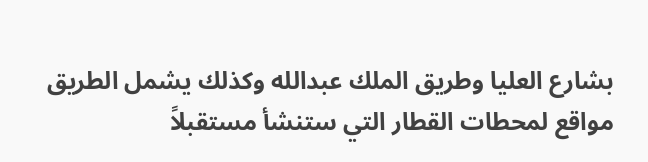بشارع العليا وطريق الملك عبدالله وكذلك يشمل الطريق مواقع لمحطات القطار التي ستنشأ مستقبلاً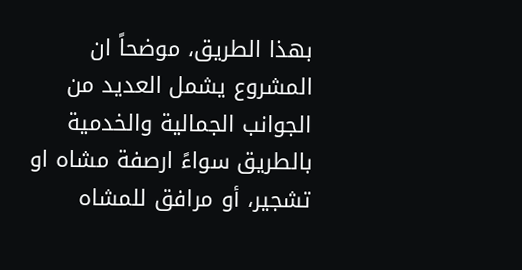بهذا الطريق، موضحاً ان المشروع يشمل العديد من الجوانب الجمالية والخدمية بالطريق سواءً ارصفة مشاه او تشجير، أو مرافق للمشاه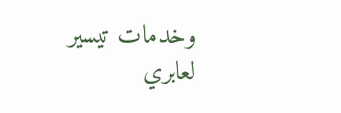وخدمات تيسير لعابري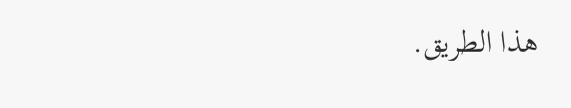هذا الطريق.